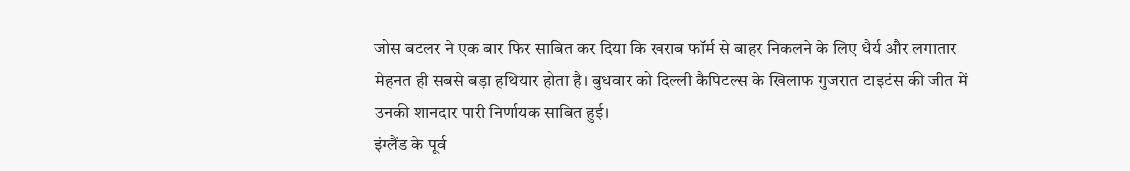जोस बटलर ने एक बार फिर साबित कर दिया कि खराब फॉर्म से बाहर निकलने के लिए धैर्य और लगातार मेहनत ही सबसे बड़ा हथियार होता है। बुधवार को दिल्ली कैपिटल्स के खिलाफ गुजरात टाइटंस की जीत में उनकी शानदार पारी निर्णायक साबित हुई।
इंग्लैंड के पूर्व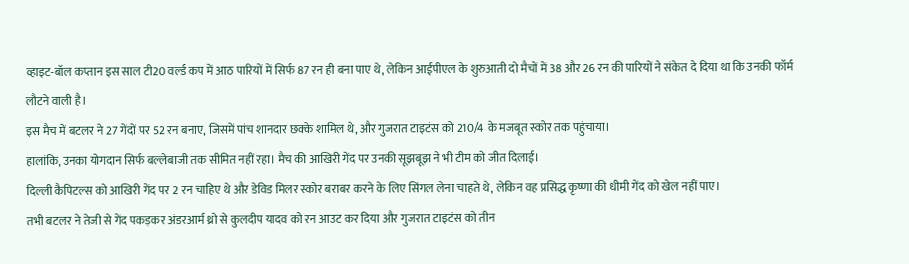व्हाइट-बॉल कप्तान इस साल टी20 वर्ल्ड कप में आठ पारियों में सिर्फ 87 रन ही बना पाए थे, लेकिन आईपीएल के शुरुआती दो मैचों में 38 और 26 रन की पारियों ने संकेत दे दिया था कि उनकी फॉर्म लौटने वाली है।
इस मैच में बटलर ने 27 गेंदों पर 52 रन बनाए, जिसमें पांच शानदार छक्के शामिल थे, और गुजरात टाइटंस को 210/4 के मजबूत स्कोर तक पहुंचाया।
हालांकि, उनका योगदान सिर्फ बल्लेबाजी तक सीमित नहीं रहा। मैच की आखिरी गेंद पर उनकी सूझबूझ ने भी टीम को जीत दिलाई।
दिल्ली कैपिटल्स को आखिरी गेंद पर 2 रन चाहिए थे और डेविड मिलर स्कोर बराबर करने के लिए सिंगल लेना चाहते थे, लेकिन वह प्रसिद्ध कृष्णा की धीमी गेंद को खेल नहीं पाए।
तभी बटलर ने तेजी से गेंद पकड़कर अंडरआर्म थ्रो से कुलदीप यादव को रन आउट कर दिया और गुजरात टाइटंस को तीन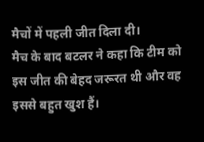मैचों में पहली जीत दिला दी।
मैच के बाद बटलर ने कहा कि टीम को इस जीत की बेहद जरूरत थी और वह इससे बहुत खुश हैं।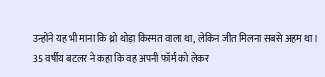उन्होंने यह भी माना कि थ्रो थोड़ा किस्मत वाला था, लेकिन जीत मिलना सबसे अहम था।
35 वर्षीय बटलर ने कहा कि वह अपनी फॉर्म को लेकर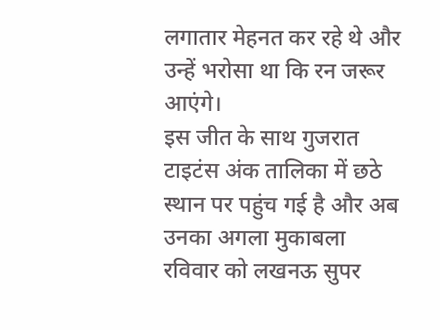लगातार मेहनत कर रहे थे और उन्हें भरोसा था कि रन जरूर आएंगे।
इस जीत के साथ गुजरात टाइटंस अंक तालिका में छठे स्थान पर पहुंच गई है और अब उनका अगला मुकाबला रविवार को लखनऊ सुपर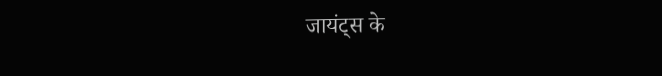जायंट्स के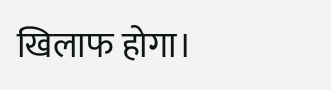खिलाफ होगा।